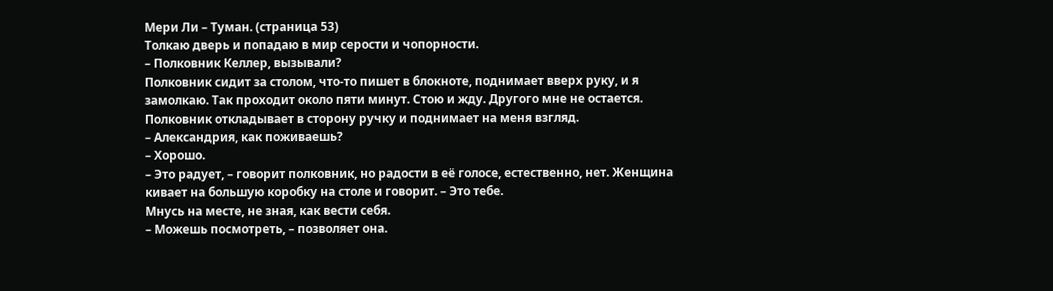Мери Ли – Туман. (страница 53)
Толкаю дверь и попадаю в мир серости и чопорности.
– Полковник Келлер, вызывали?
Полковник сидит за столом, что-то пишет в блокноте, поднимает вверх руку, и я замолкаю. Так проходит около пяти минут. Стою и жду. Другого мне не остается.
Полковник откладывает в сторону ручку и поднимает на меня взгляд.
– Александрия, как поживаешь?
– Хорошо.
– Это радует, – говорит полковник, но радости в её голосе, естественно, нет. Женщина кивает на большую коробку на столе и говорит. – Это тебе.
Мнусь на месте, не зная, как вести себя.
– Можешь посмотреть, – позволяет она.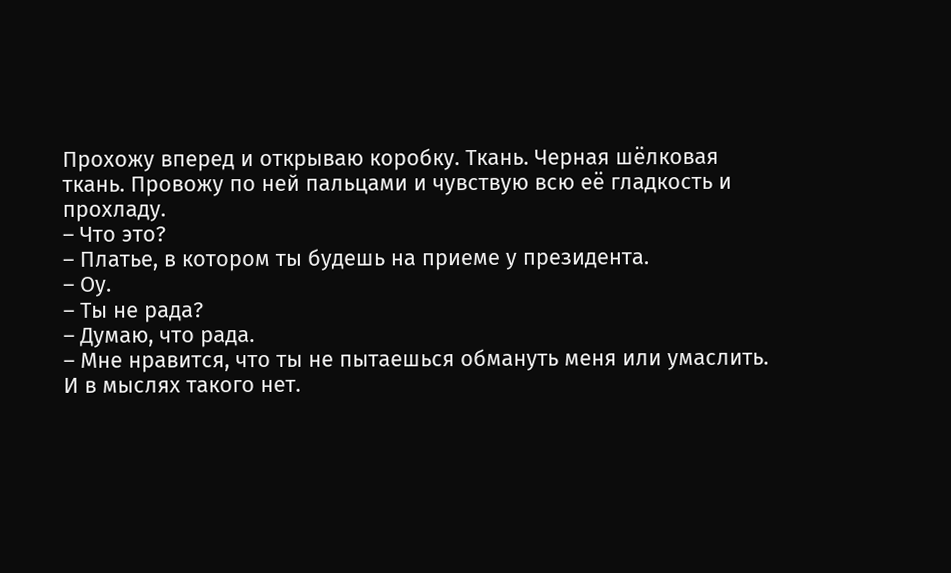Прохожу вперед и открываю коробку. Ткань. Черная шёлковая ткань. Провожу по ней пальцами и чувствую всю её гладкость и прохладу.
– Что это?
– Платье, в котором ты будешь на приеме у президента.
– Оу.
– Ты не рада?
– Думаю, что рада.
– Мне нравится, что ты не пытаешься обмануть меня или умаслить.
И в мыслях такого нет.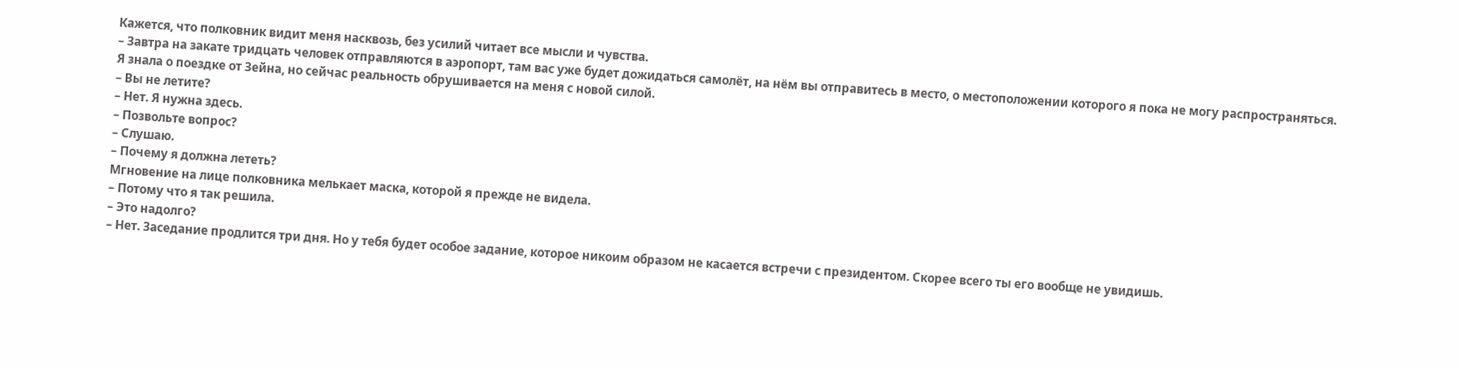Кажется, что полковник видит меня насквозь, без усилий читает все мысли и чувства.
– Завтра на закате тридцать человек отправляются в аэропорт, там вас уже будет дожидаться самолёт, на нём вы отправитесь в место, о местоположении которого я пока не могу распространяться.
Я знала о поездке от Зейна, но сейчас реальность обрушивается на меня с новой силой.
– Вы не летите?
– Нет. Я нужна здесь.
– Позвольте вопрос?
– Слушаю.
– Почему я должна лететь?
Мгновение на лице полковника мелькает маска, которой я прежде не видела.
– Потому что я так решила.
– Это надолго?
– Нет. Заседание продлится три дня. Но у тебя будет особое задание, которое никоим образом не касается встречи с президентом. Скорее всего ты его вообще не увидишь.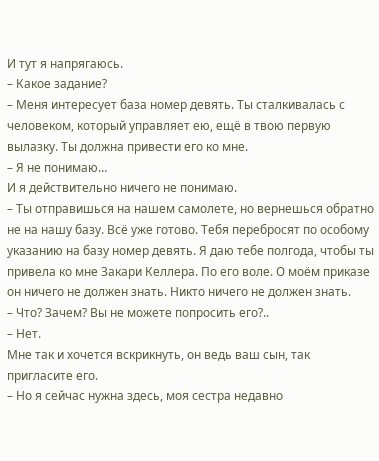И тут я напрягаюсь.
– Какое задание?
– Меня интересует база номер девять. Ты сталкивалась с человеком, который управляет ею, ещё в твою первую вылазку. Ты должна привести его ко мне.
– Я не понимаю…
И я действительно ничего не понимаю.
– Ты отправишься на нашем самолете, но вернешься обратно не на нашу базу. Всё уже готово. Тебя перебросят по особому указанию на базу номер девять. Я даю тебе полгода, чтобы ты привела ко мне Закари Келлера. По его воле. О моём приказе он ничего не должен знать. Никто ничего не должен знать.
– Что? Зачем? Вы не можете попросить его?..
– Нет.
Мне так и хочется вскрикнуть, он ведь ваш сын, так пригласите его.
– Но я сейчас нужна здесь, моя сестра недавно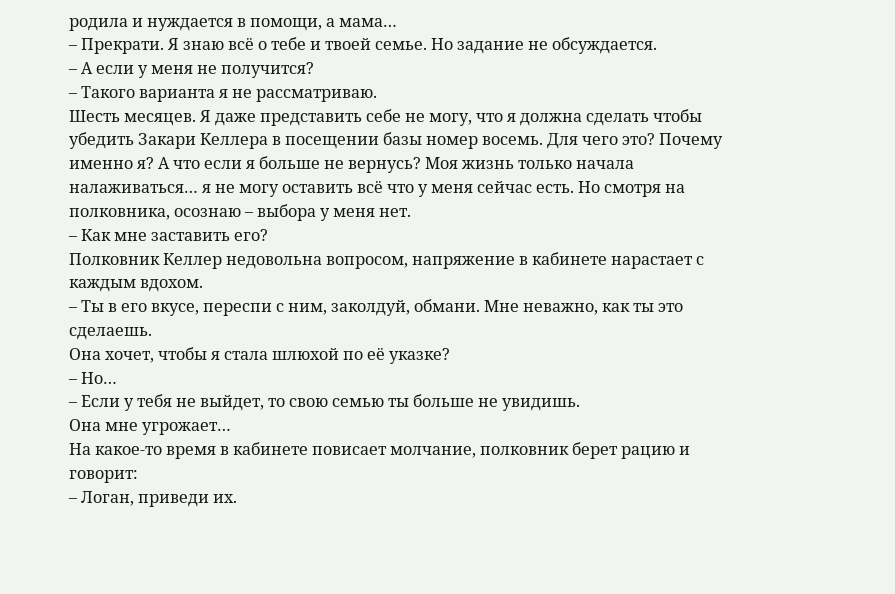родила и нуждается в помощи, а мама…
– Прекрати. Я знаю всё о тебе и твоей семье. Но задание не обсуждается.
– А если у меня не получится?
– Такого варианта я не рассматриваю.
Шесть месяцев. Я даже представить себе не могу, что я должна сделать чтобы убедить Закари Келлера в посещении базы номер восемь. Для чего это? Почему именно я? А что если я больше не вернусь? Моя жизнь только начала налаживаться… я не могу оставить всё что у меня сейчас есть. Но смотря на полковника, осознаю – выбора у меня нет.
– Как мне заставить его?
Полковник Келлер недовольна вопросом, напряжение в кабинете нарастает с каждым вдохом.
– Ты в его вкусе, переспи с ним, заколдуй, обмани. Мне неважно, как ты это сделаешь.
Она хочет, чтобы я стала шлюхой по её указке?
– Но…
– Если у тебя не выйдет, то свою семью ты больше не увидишь.
Она мне угрожает…
На какое-то время в кабинете повисает молчание, полковник берет рацию и говорит:
– Логан, приведи их.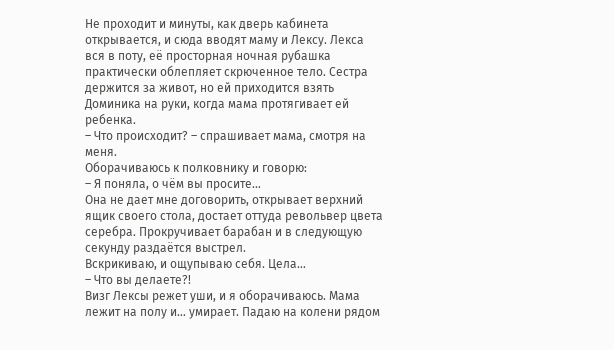Не проходит и минуты, как дверь кабинета открывается, и сюда вводят маму и Лексу. Лекса вся в поту, её просторная ночная рубашка практически облепляет скрюченное тело. Сестра держится за живот, но ей приходится взять Доминика на руки, когда мама протягивает ей ребенка.
– Что происходит? – спрашивает мама, смотря на меня.
Оборачиваюсь к полковнику и говорю:
– Я поняла, о чём вы просите…
Она не дает мне договорить, открывает верхний ящик своего стола, достает оттуда револьвер цвета серебра. Прокручивает барабан и в следующую секунду раздаётся выстрел.
Вскрикиваю, и ощупываю себя. Цела…
– Что вы делаете?!
Визг Лексы режет уши, и я оборачиваюсь. Мама лежит на полу и… умирает. Падаю на колени рядом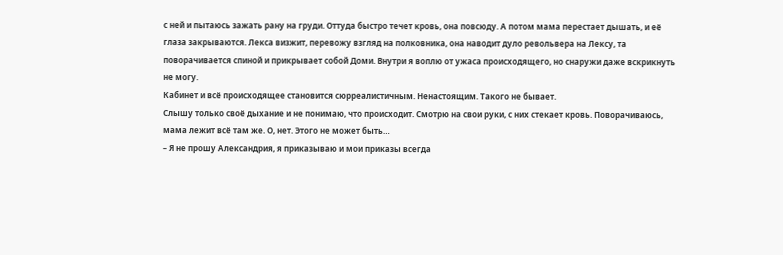с ней и пытаюсь зажать рану на груди. Оттуда быстро течет кровь, она повсюду. А потом мама перестает дышать, и её глаза закрываются. Лекса визжит, перевожу взгляд на полковника, она наводит дуло револьвера на Лексу, та поворачивается спиной и прикрывает собой Доми. Внутри я воплю от ужаса происходящего, но снаружи даже вскрикнуть не могу.
Кабинет и всё происходящее становится сюрреалистичным. Ненастоящим. Такого не бывает.
Слышу только своё дыхание и не понимаю, что происходит. Смотрю на свои руки, с них стекает кровь. Поворачиваюсь, мама лежит всё там же. О, нет. Этого не может быть…
– Я не прошу Александрия, я приказываю и мои приказы всегда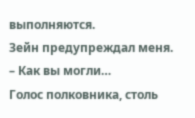выполняются.
Зейн предупреждал меня.
– Как вы могли…
Голос полковника, столь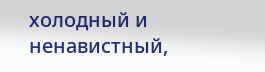холодный и ненавистный,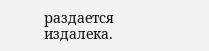раздается издалека.